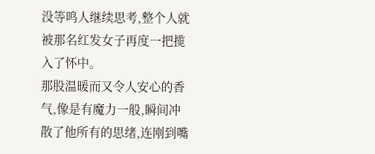没等鸣人继续思考,整个人就被那名红发女子再度一把揽入了怀中。
那股温暖而又令人安心的香气,像是有魔力一般,瞬间冲散了他所有的思绪,连刚到嘴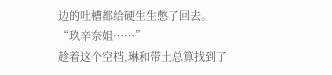边的吐槽都给硬生生憋了回去。
“玖辛奈姐……”
趁着这个空档,琳和带土总算找到了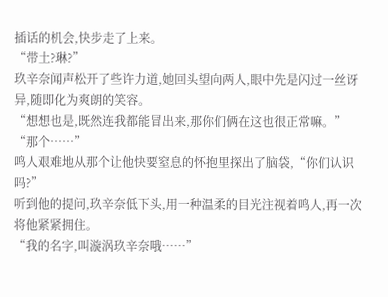插话的机会,快步走了上来。
“带土?琳?”
玖辛奈闻声松开了些许力道,她回头望向两人,眼中先是闪过一丝讶异,随即化为爽朗的笑容。
“想想也是,既然连我都能冒出来,那你们俩在这也很正常嘛。”
“那个……”
鸣人艰难地从那个让他快要窒息的怀抱里探出了脑袋,“你们认识吗?”
听到他的提问,玖辛奈低下头,用一种温柔的目光注视着鸣人,再一次将他紧紧拥住。
“我的名字,叫漩涡玖辛奈哦……”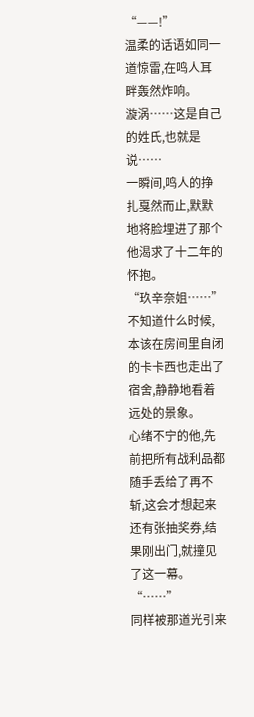“——!”
温柔的话语如同一道惊雷,在鸣人耳畔轰然炸响。
漩涡……这是自己的姓氏,也就是说……
一瞬间,鸣人的挣扎戛然而止,默默地将脸埋进了那个他渴求了十二年的怀抱。
“玖辛奈姐……”
不知道什么时候,本该在房间里自闭的卡卡西也走出了宿舍,静静地看着远处的景象。
心绪不宁的他,先前把所有战利品都随手丢给了再不斩,这会才想起来还有张抽奖券,结果刚出门,就撞见了这一幕。
“……”
同样被那道光引来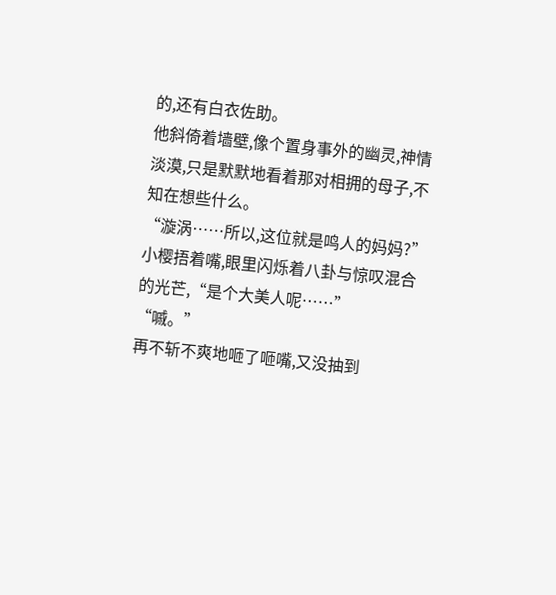的,还有白衣佐助。
他斜倚着墙壁,像个置身事外的幽灵,神情淡漠,只是默默地看着那对相拥的母子,不知在想些什么。
“漩涡……所以,这位就是鸣人的妈妈?”
小樱捂着嘴,眼里闪烁着八卦与惊叹混合的光芒,“是个大美人呢……”
“嘁。”
再不斩不爽地咂了咂嘴,又没抽到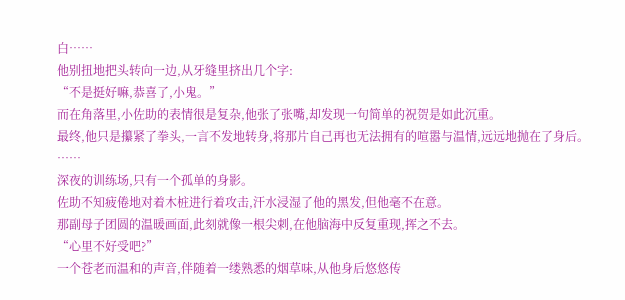白……
他别扭地把头转向一边,从牙缝里挤出几个字:
“不是挺好嘛,恭喜了,小鬼。”
而在角落里,小佐助的表情很是复杂,他张了张嘴,却发现一句简单的祝贺是如此沉重。
最终,他只是攥紧了拳头,一言不发地转身,将那片自己再也无法拥有的喧嚣与温情,远远地抛在了身后。
……
深夜的训练场,只有一个孤单的身影。
佐助不知疲倦地对着木桩进行着攻击,汗水浸湿了他的黑发,但他毫不在意。
那副母子团圆的温暖画面,此刻就像一根尖刺,在他脑海中反复重现,挥之不去。
“心里不好受吧?”
一个苍老而温和的声音,伴随着一缕熟悉的烟草味,从他身后悠悠传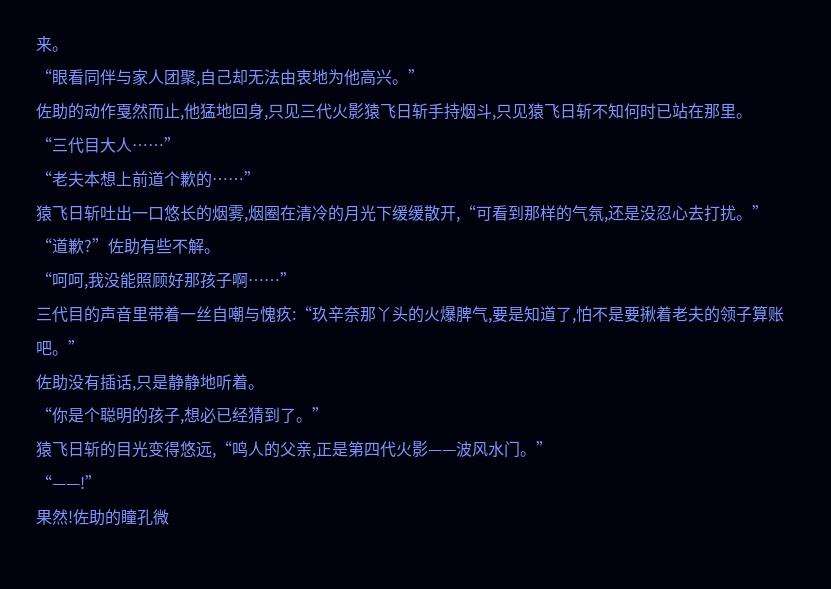来。
“眼看同伴与家人团聚,自己却无法由衷地为他高兴。”
佐助的动作戛然而止,他猛地回身,只见三代火影猿飞日斩手持烟斗,只见猿飞日斩不知何时已站在那里。
“三代目大人……”
“老夫本想上前道个歉的……”
猿飞日斩吐出一口悠长的烟雾,烟圈在清冷的月光下缓缓散开,“可看到那样的气氛,还是没忍心去打扰。”
“道歉?”佐助有些不解。
“呵呵,我没能照顾好那孩子啊……”
三代目的声音里带着一丝自嘲与愧疚:“玖辛奈那丫头的火爆脾气,要是知道了,怕不是要揪着老夫的领子算账吧。”
佐助没有插话,只是静静地听着。
“你是个聪明的孩子,想必已经猜到了。”
猿飞日斩的目光变得悠远,“鸣人的父亲,正是第四代火影——波风水门。”
“——!”
果然!佐助的瞳孔微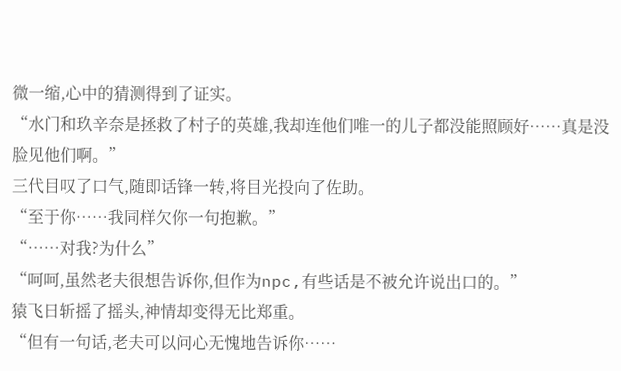微一缩,心中的猜测得到了证实。
“水门和玖辛奈是拯救了村子的英雄,我却连他们唯一的儿子都没能照顾好……真是没脸见他们啊。”
三代目叹了口气,随即话锋一转,将目光投向了佐助。
“至于你……我同样欠你一句抱歉。”
“……对我?为什么”
“呵呵,虽然老夫很想告诉你,但作为npc,有些话是不被允许说出口的。”
猿飞日斩摇了摇头,神情却变得无比郑重。
“但有一句话,老夫可以问心无愧地告诉你……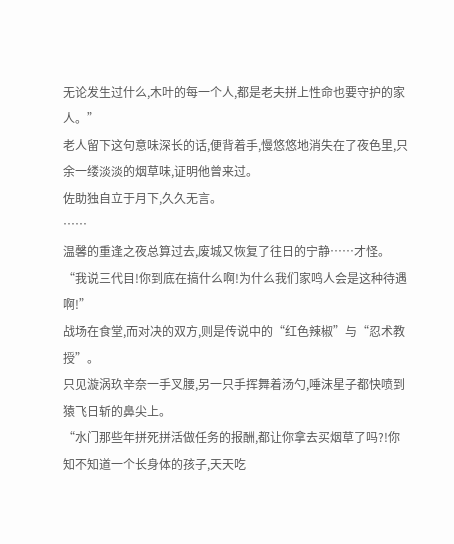无论发生过什么,木叶的每一个人,都是老夫拼上性命也要守护的家人。”
老人留下这句意味深长的话,便背着手,慢悠悠地消失在了夜色里,只余一缕淡淡的烟草味,证明他曾来过。
佐助独自立于月下,久久无言。
……
温馨的重逢之夜总算过去,废城又恢复了往日的宁静……才怪。
“我说三代目!你到底在搞什么啊!为什么我们家鸣人会是这种待遇啊!”
战场在食堂,而对决的双方,则是传说中的“红色辣椒”与“忍术教授”。
只见漩涡玖辛奈一手叉腰,另一只手挥舞着汤勺,唾沫星子都快喷到猿飞日斩的鼻尖上。
“水门那些年拼死拼活做任务的报酬,都让你拿去买烟草了吗?!你知不知道一个长身体的孩子,天天吃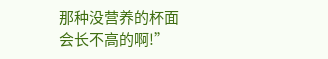那种没营养的杯面会长不高的啊!”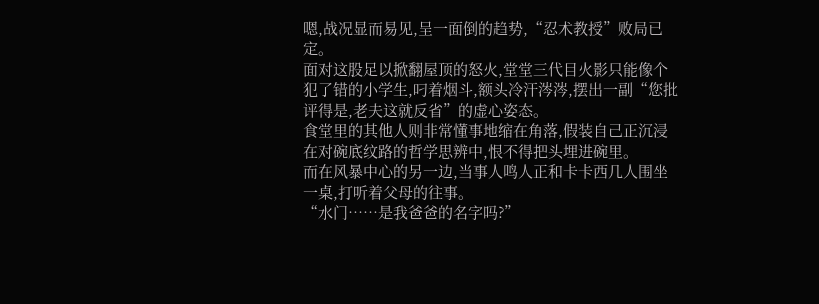嗯,战况显而易见,呈一面倒的趋势,“忍术教授”败局已定。
面对这股足以掀翻屋顶的怒火,堂堂三代目火影只能像个犯了错的小学生,叼着烟斗,额头冷汗涔涔,摆出一副“您批评得是,老夫这就反省”的虚心姿态。
食堂里的其他人则非常懂事地缩在角落,假装自己正沉浸在对碗底纹路的哲学思辨中,恨不得把头埋进碗里。
而在风暴中心的另一边,当事人鸣人正和卡卡西几人围坐一桌,打听着父母的往事。
“水门……是我爸爸的名字吗?”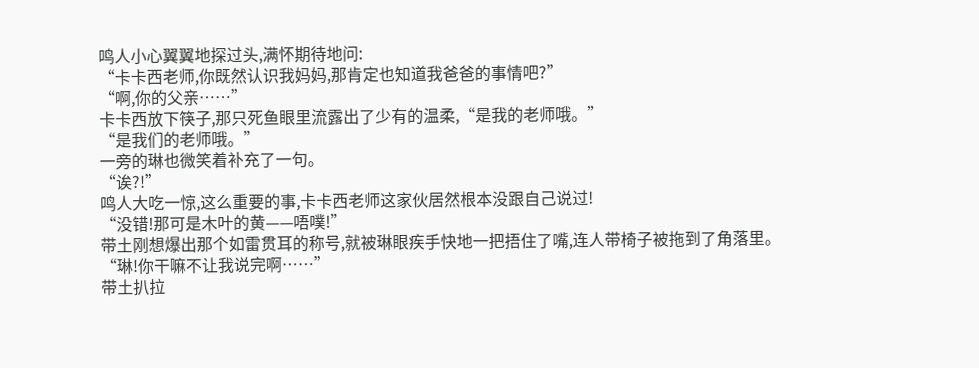鸣人小心翼翼地探过头,满怀期待地问:
“卡卡西老师,你既然认识我妈妈,那肯定也知道我爸爸的事情吧?”
“啊,你的父亲……”
卡卡西放下筷子,那只死鱼眼里流露出了少有的温柔,“是我的老师哦。”
“是我们的老师哦。”
一旁的琳也微笑着补充了一句。
“诶?!”
鸣人大吃一惊,这么重要的事,卡卡西老师这家伙居然根本没跟自己说过!
“没错!那可是木叶的黄——唔噗!”
带土刚想爆出那个如雷贯耳的称号,就被琳眼疾手快地一把捂住了嘴,连人带椅子被拖到了角落里。
“琳!你干嘛不让我说完啊……”
带土扒拉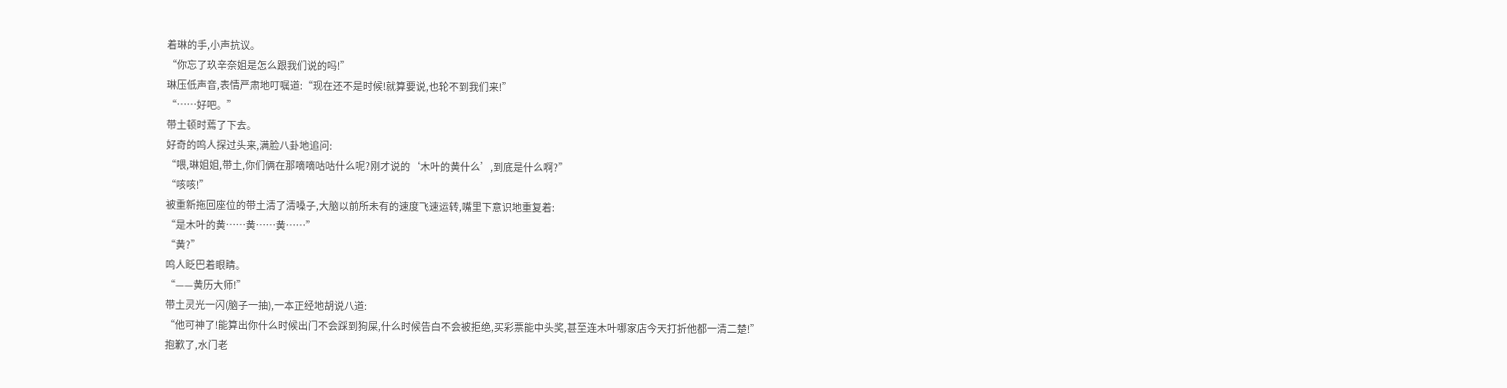着琳的手,小声抗议。
“你忘了玖辛奈姐是怎么跟我们说的吗!”
琳压低声音,表情严肃地叮嘱道:“现在还不是时候!就算要说,也轮不到我们来!”
“……好吧。”
带土顿时蔫了下去。
好奇的鸣人探过头来,满脸八卦地追问:
“喂,琳姐姐,带土,你们俩在那嘀嘀咕咕什么呢?刚才说的‘木叶的黄什么’,到底是什么啊?”
“咳咳!”
被重新拖回座位的带土清了清嗓子,大脑以前所未有的速度飞速运转,嘴里下意识地重复着:
“是木叶的黄……黄……黄……”
“黄?”
鸣人眨巴着眼睛。
“——黄历大师!”
带土灵光一闪(脑子一抽),一本正经地胡说八道:
“他可神了!能算出你什么时候出门不会踩到狗屎,什么时候告白不会被拒绝,买彩票能中头奖,甚至连木叶哪家店今天打折他都一清二楚!”
抱歉了,水门老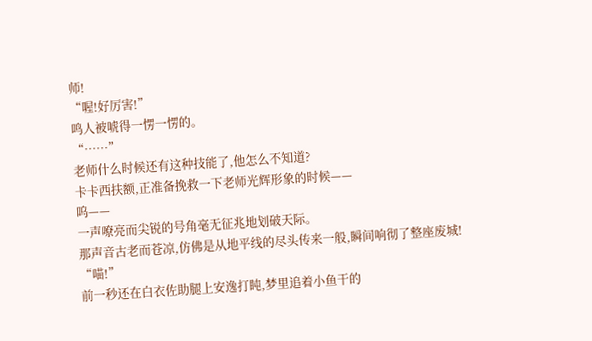师!
“喔!好厉害!”
鸣人被唬得一愣一愣的。
“……”
老师什么时候还有这种技能了,他怎么不知道?
卡卡西扶额,正准备挽救一下老师光辉形象的时候——
呜——
一声嘹亮而尖锐的号角毫无征兆地划破天际。
那声音古老而苍凉,仿佛是从地平线的尽头传来一般,瞬间响彻了整座废城!
“喵!”
前一秒还在白衣佐助腿上安逸打盹,梦里追着小鱼干的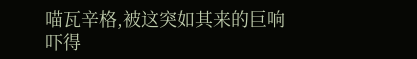喵瓦辛格,被这突如其来的巨响吓得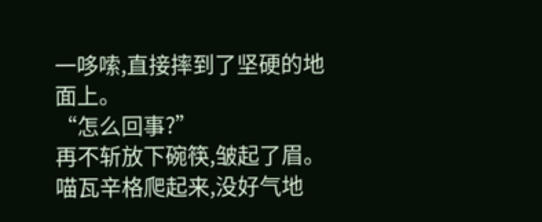一哆嗦,直接摔到了坚硬的地面上。
“怎么回事?”
再不斩放下碗筷,皱起了眉。
喵瓦辛格爬起来,没好气地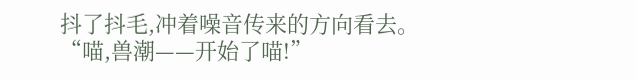抖了抖毛,冲着噪音传来的方向看去。
“喵,兽潮——开始了喵!”